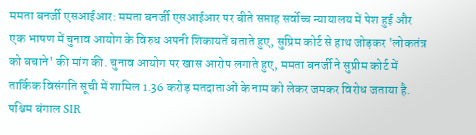ममता बनर्जी एसआईआर: ममता बनर्जी एसआईआर पर बीते सप्ताह सर्वोच्च न्यायालय में पेश हुई और एक भाषण में चुनाव आयोग के विरुध अपनी शिकायतें बताते हुए, सुप्रिम कोर्ट से हाथ जोड़कर 'लोकतंत्र को बचाने' की मांग की. चुनाव आयोग पर खास आरोप लगाते हुए, ममता बनर्जी ने सुप्रीम कोर्ट में तार्किक विसंगति सूची में शामिल 1.36 करोड़ मतदाताओं के नाम को लेकर जमकर विरोध जताया है.
पश्चिम बंगाल SIR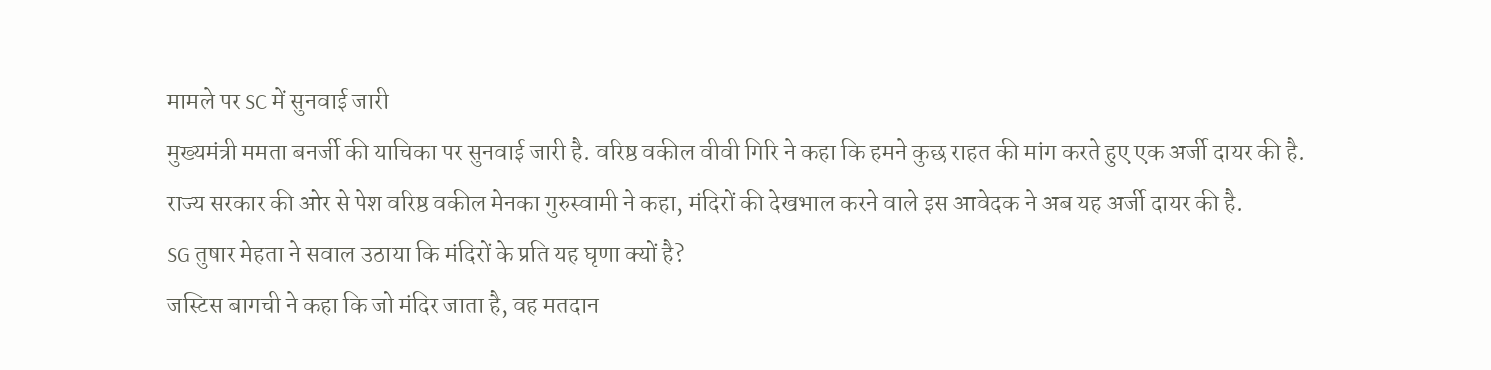मामले पर SC में सुनवाई जारी
मुख्यमंत्री ममता बनर्जी की याचिका पर सुनवाई जारी है. वरिष्ठ वकील वीवी गिरि ने कहा कि हमने कुछ राहत की मांग करते हुए एक अर्जी दायर की है.
राज्य सरकार की ओर से पेश वरिष्ठ वकील मेनका गुरुस्वामी ने कहा, मंदिरों की देखभाल करने वाले इस आवेदक ने अब यह अर्जी दायर की है.
SG तुषार मेहता ने सवाल उठाया कि मंदिरों के प्रति यह घृणा क्यों है?
जस्टिस बागची ने कहा कि जो मंदिर जाता है, वह मतदान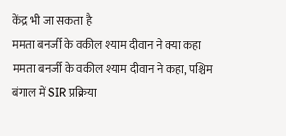केंद्र भी जा सकता है
ममता बनर्जी के वकील श्याम दीवान ने क्या कहा
ममता बनर्जी के वकील श्याम दीवान ने कहा, पश्चिम बंगाल में SIR प्रक्रिया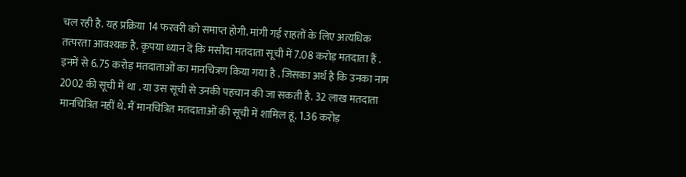चल रही है. यह प्रक्रिया 14 फरवरी को समाप्त होगी. मांगी गई राहतों के लिए अत्यधिक तत्परता आवश्यक है. कृपया ध्यान दें कि मसौदा मतदाता सूची में 7.08 करोड़ मतदाता हैं . इनमें से 6.75 करोड़ मतदाताओं का मानचित्रण किया गया है . जिसका अर्थ है कि उनका नाम 2002 की सूची में था . या उस सूची से उनकी पहचान की जा सकती है. 32 लाख मतदाता मानचित्रित नहीं थे. मैं मानचित्रित मतदाताओं की सूची में शामिल हूं. 1.36 करोड़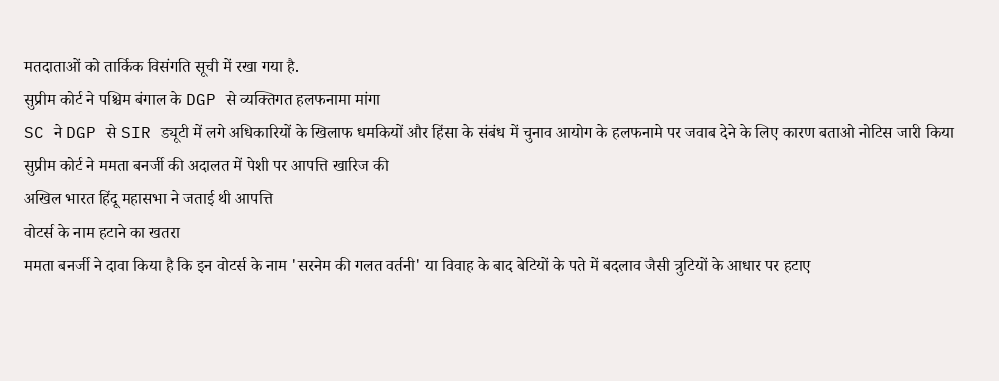मतदाताओं को तार्किक विसंगति सूची में रखा गया है.
सुप्रीम कोर्ट ने पश्चिम बंगाल के DGP से व्यक्तिगत हलफनामा मांगा
SC ने DGP से SIR ड्यूटी में लगे अधिकारियों के खिलाफ धमकियों और हिंसा के संबंध में चुनाव आयोग के हलफनामे पर जवाब देने के लिए कारण बताओ नोटिस जारी किया
सुप्रीम कोर्ट ने ममता बनर्जी की अदालत में पेशी पर आपत्ति खारिज की
अखिल भारत हिंदू महासभा ने जताई थी आपत्ति
वोटर्स के नाम हटाने का खतरा
ममता बनर्जी ने दावा किया है कि इन वोटर्स के नाम 'सरनेम की गलत वर्तनी' या विवाह के बाद बेटियों के पते में बदलाव जैसी त्रुटियों के आधार पर हटाए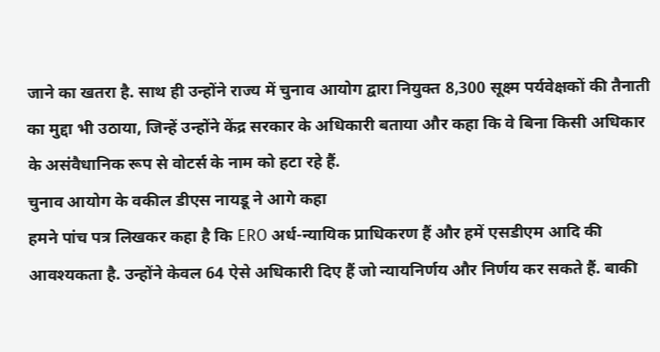जाने का खतरा है. साथ ही उन्होंने राज्य में चुनाव आयोग द्वारा नियुक्त 8,300 सूक्ष्म पर्यवेक्षकों की तैनाती का मुद्दा भी उठाया, जिन्हें उन्होंने केंद्र सरकार के अधिकारी बताया और कहा कि वे बिना किसी अधिकार के असंवैधानिक रूप से वोटर्स के नाम को हटा रहे हैं.
चुनाव आयोग के वकील डीएस नायडू ने आगे कहा
हमने पांच पत्र लिखकर कहा है कि ERO अर्ध-न्यायिक प्राधिकरण हैं और हमें एसडीएम आदि की आवश्यकता है. उन्होंने केवल 64 ऐसे अधिकारी दिए हैं जो न्यायनिर्णय और निर्णय कर सकते हैं. बाकी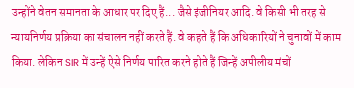उन्होंने वेतन समानता के आधार पर दिए हैं... जैसे इंजीनियर आदि. वे किसी भी तरह से न्यायनिर्णय प्रक्रिया का संचालन नहीं करते हैं. वे कहते हैं कि अधिकारियों ने चुनावों में काम किया. लेकिन SIR में उन्हें ऐसे निर्णय पारित करने होते हैं जिन्हें अपीलीय मंचों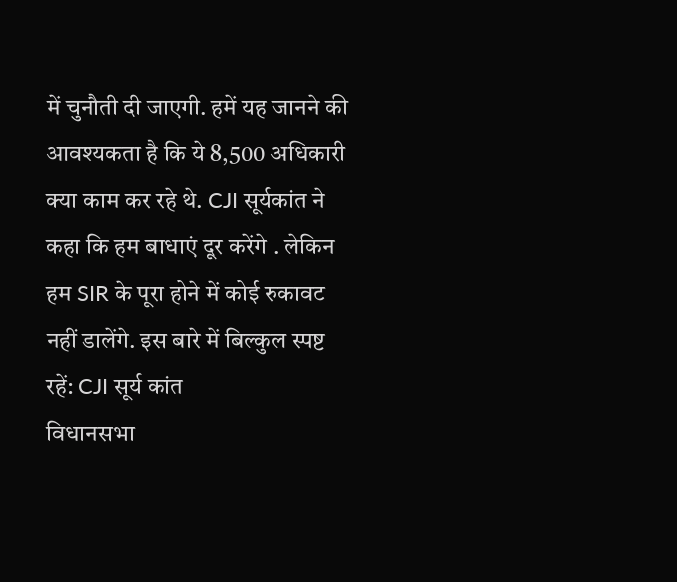में चुनौती दी जाएगी. हमें यह जानने की आवश्यकता है कि ये 8,500 अधिकारी क्या काम कर रहे थे. CJI सूर्यकांत ने कहा कि हम बाधाएं दूर करेंगे . लेकिन हम SIR के पूरा होने में कोई रुकावट नहीं डालेंगे. इस बारे में बिल्कुल स्पष्ट रहें: CJI सूर्य कांत
विधानसभा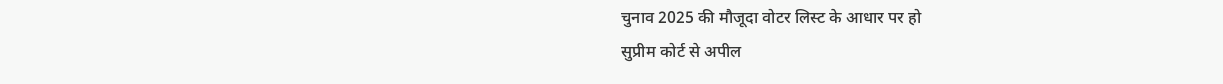चुनाव 2025 की मौजूदा वोटर लिस्ट के आधार पर हो
सुप्रीम कोर्ट से अपील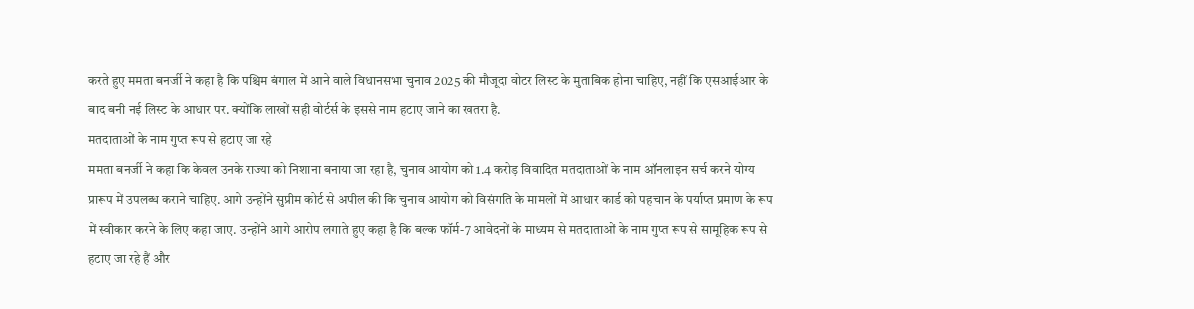करते हुए ममता बनर्जी ने कहा है कि पश्चिम बंगाल में आने वाले विधानसभा चुनाव 2025 की मौजूदा वोटर लिस्ट के मुताबिक होना चाहिए, नहीं कि एसआईआर के बाद बनी नई लिस्ट के आधार पर. क्योंकि लाखों सही वोर्टर्स के इससे नाम हटाए जाने का खतरा है.
मतदाताओं के नाम गुप्त रूप से हटाए जा रहे
ममता बनर्जी ने कहा कि केवल उनके राज्या को निशाना बनाया जा रहा है, चुनाव आयोग को 1.4 करोड़ विवादित मतदाताओं के नाम ऑनलाइन सर्च करने योग्य प्रारूप में उपलब्ध कराने चाहिए. आगे उन्होंने सुप्रीम कोर्ट से अपील की कि चुनाव आयोग को विसंगति के मामलों में आधार कार्ड को पहचान के पर्याप्त प्रमाण के रूप में स्वीकार करने के लिए कहा जाए. उन्होंने आगे आरोप लगाते हुए कहा है कि बल्क फॉर्म-7 आवेदनों के माध्यम से मतदाताओं के नाम गुप्त रूप से सामूहिक रूप से हटाए जा रहे हैं और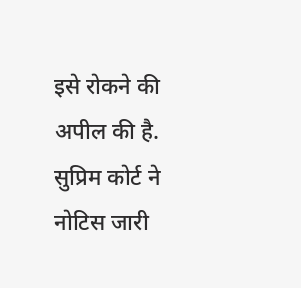इसे रोकने की अपील की है.
सुप्रिम कोर्ट ने नोटिस जारी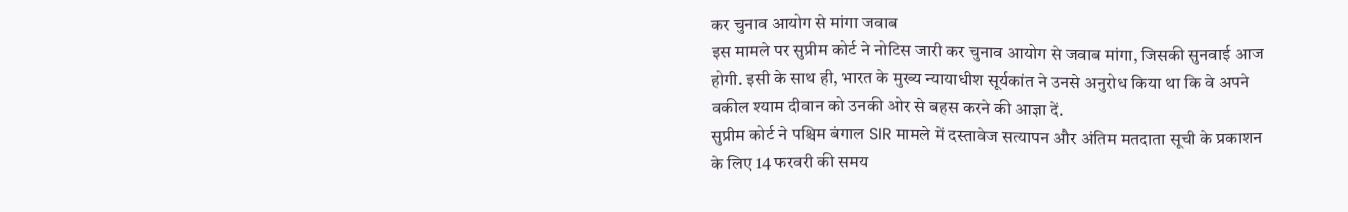कर चुनाव आयोग से मांगा जवाब
इस मामले पर सुप्रीम कोर्ट ने नोटिस जारी कर चुनाव आयोग से जवाब मांगा, जिसकी सुनवाई आज होगी. इसी के साथ ही, भारत के मुख्य न्यायाधीश सूर्यकांत ने उनसे अनुरोध किया था कि वे अपने वकील श्याम दीवान को उनकी ओर से बहस करने की आज्ञा दें.
सुप्रीम कोर्ट ने पश्चिम बंगाल SIR मामले में दस्तावेज सत्यापन और अंतिम मतदाता सूची के प्रकाशन के लिए 14 फरवरी की समय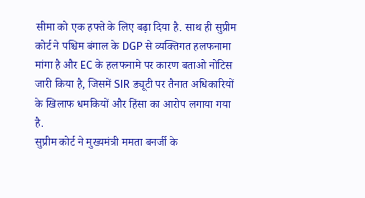सीमा को एक हफ्ते के लिए बढ़ा दिया है. साथ ही सुप्रीम कोर्ट ने पश्चिम बंगाल के DGP से व्यक्तिगत हलफनामा मांगा है और EC के हलफनामे पर कारण बताओ नोटिस जारी किया है, जिसमें SIR ड्यूटी पर तैनात अधिकारियों के खिलाफ धमकियों और हिंसा का आरोप लगाया गया है.
सुप्रीम कोर्ट ने मुख्यमंत्री ममता बनर्जी के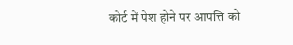कोर्ट में पेश होने पर आपत्ति को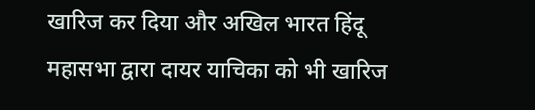खारिज कर दिया और अखिल भारत हिंदू महासभा द्वारा दायर याचिका को भी खारिज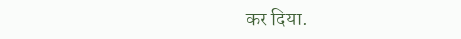कर दिया.